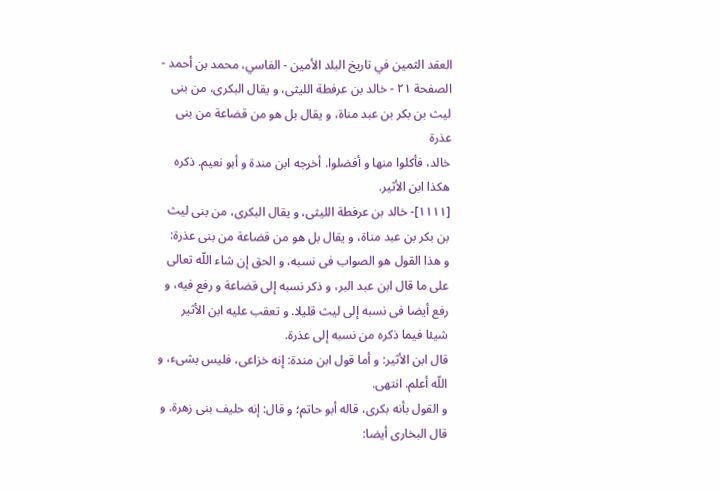العقد الثمين في تاريخ البلد الأمين - الفاسي، محمد بن أحمد - الصفحة ٢١ - خالد بن عرفطة الليثى، و يقال البكرى، من بنى ليث بن بكر بن عبد مناة، و يقال بل هو من قضاعة من بنى عذرة
خالد، فأكلوا منها و أفضلوا. أخرجه ابن مندة و أبو نعيم. ذكره هكذا ابن الأثير.
[١١١١]- خالد بن عرفطة الليثى، و يقال البكرى، من بنى ليث بن بكر بن عبد مناة، و يقال بل هو من قضاعة من بنى عذرة:
و هذا القول هو الصواب فى نسبه، و الحق إن شاء اللّه تعالى على ما قال ابن عبد البر، و ذكر نسبه إلى قضاعة و رفع فيه، و رفع أيضا فى نسبه إلى ليث قليلا. و تعقب عليه ابن الأثير شيئا فيما ذكره من نسبه إلى عذرة.
قال ابن الأثير: و أما قول ابن مندة: إنه خزاعى، فليس بشىء، و اللّه أعلم. انتهى.
و القول بأنه بكرى، قاله أبو حاتم؛ و قال: إنه حليف بنى زهرة. و قال البخارى أيضا: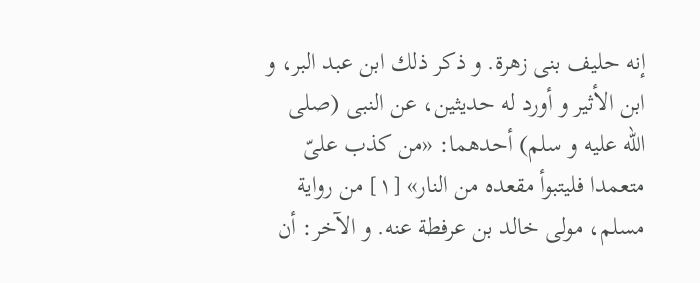إنه حليف بنى زهرة. و ذكر ذلك ابن عبد البر، و ابن الأثير و أورد له حديثين، عن النبى (صلى اللّه عليه و سلم) أحدهما: «من كذب علىّ متعمدا فليتبوأ مقعده من النار» [١] من رواية مسلم، مولى خالد بن عرفطة عنه. و الآخر: أن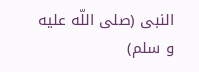النبى (صلى اللّه عليه و سلم)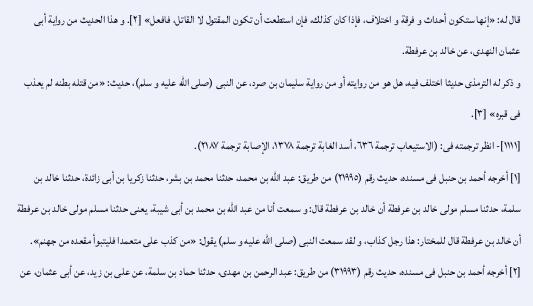قال له: «إنها ستكون أحداث و فرقة و اختلاف، فإذا كان كذلك، فإن استطعت أن تكون المقتول لا القاتل، فافعل» [٢]. و هذا الحديث من رواية أبى عثمان النهدى، عن خالد بن عرفطة.
و ذكر له الترمذى حديثا اختلف فيه، هل هو من روايته أو من رواية سليمان بن صرد، عن النبى (صلى اللّه عليه و سلم)، حديث: «من قتله بطنه لم يعذب فى قبره» [٣].
[١١١١]- انظر ترجمته فى: (الاستيعاب ترجمة ٦٣٦، أسد الغابة ترجمة ١٣٧٨، الإصابة ترجمة ٢١٨٧).
[١] أخرجه أحمد بن حنبل فى مسنده، حديث رقم (٢١٩٩٥) من طريق: عبد اللّه بن محمد، حدثنا محمد بن بشر، حدثنا زكريا بن أبى زائدة، حدثنا خالد بن سلمة، حدثنا مسلم مولى خالد بن عرفطة أن خالد بن عرفطة قال: و سمعت أنا من عبد اللّه بن محمد بن أبى شيبة، يعنى حدثنا مسلم مولى خالد بن عرفطة أن خالد بن عرفطة قال للمختار: هذا رجل كذاب، و لقد سمعت النبى (صلى اللّه عليه و سلم) يقول: «من كذب على متعمدا فليتبوأ مقعده من جهنم».
[٢] أخرجه أحمد بن حنبل فى مسنده، حديث رقم (٣١٩٩٣) من طريق: عبد الرحمن بن مهدى، حدثنا حماد بن سلمة، عن على بن زيد، عن أبى عثمان، عن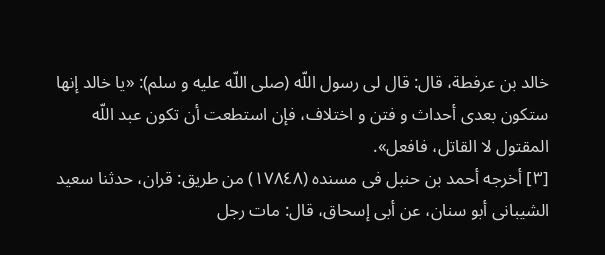خالد بن عرفطة، قال: قال لى رسول اللّه (صلى اللّه عليه و سلم): «يا خالد إنها ستكون بعدى أحداث و فتن و اختلاف، فإن استطعت أن تكون عبد اللّه المقتول لا القاتل، فافعل».
[٣] أخرجه أحمد بن حنبل فى مسنده (١٧٨٤٨) من طريق: قران، حدثنا سعيد الشيبانى أبو سنان، عن أبى إسحاق، قال: مات رجل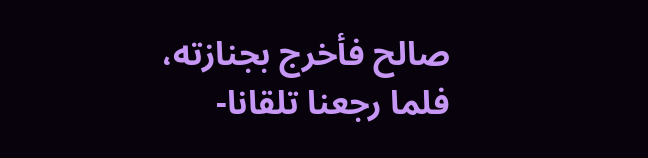صالح فأخرج بجنازته، فلما رجعنا تلقانا-